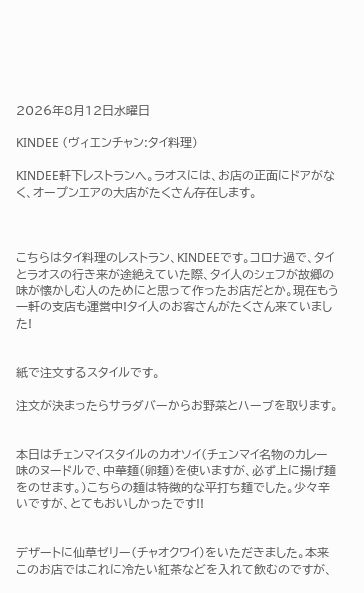2026年8月12日水曜日

KINDEE (ヴィエンチャン:タイ料理)

KINDEE軒下レストランへ。ラオスには、お店の正面にドアがなく、オープンエアの大店がたくさん存在します。



こちらはタイ料理のレストラン、KINDEEです。コロナ過で、タイとラオスの行き来が途絶えていた際、タイ人のシェフが故郷の味が懐かしむ人のためにと思って作ったお店だとか。現在もう一軒の支店も運営中!タイ人のお客さんがたくさん来ていました!


紙で注文するスタイルです。

注文が決まったらサラダバーからお野菜とハーブを取ります。


本日はチェンマイスタイルのカオソイ(チェンマイ名物のカレー味のヌードルで、中華麺(卵麺)を使いますが、必ず上に揚げ麺をのせます。)こちらの麺は特徴的な平打ち麺でした。少々辛いですが、とてもおいしかったです!!


デザートに仙草ゼリー(チャオクワイ)をいただきました。本来このお店ではこれに冷たい紅茶などを入れて飲むのですが、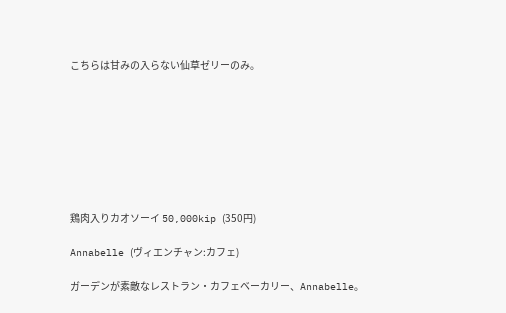こちらは甘みの入らない仙草ゼリーのみ。








鶏肉入りカオソーイ 50,000kip (350円)

Annabelle (ヴィエンチャン:カフェ)

ガーデンが素敵なレストラン・カフェベーカリー、Annabelle。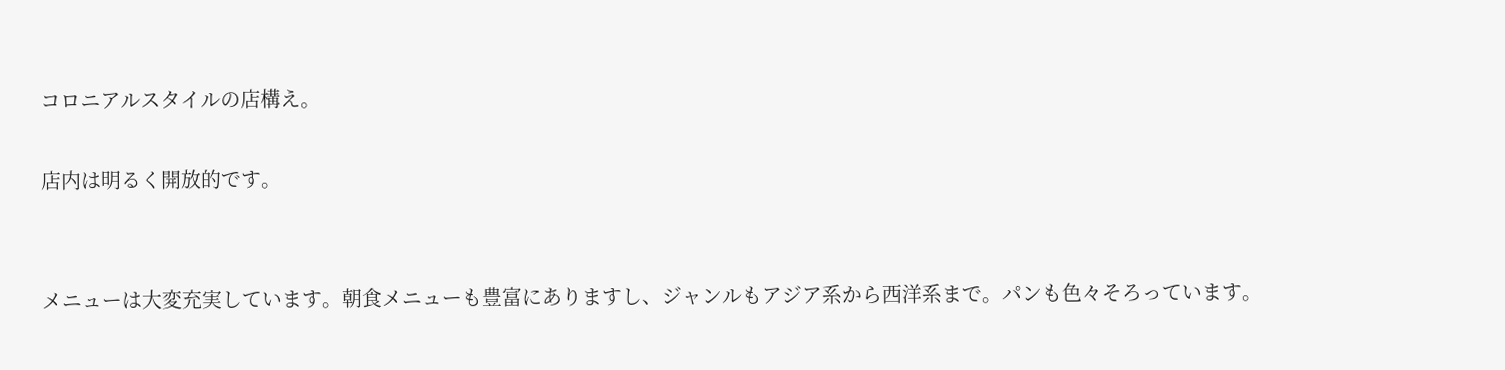コロニアルスタイルの店構え。

店内は明るく開放的です。


メニューは大変充実しています。朝食メニューも豊富にありますし、ジャンルもアジア系から西洋系まで。パンも色々そろっています。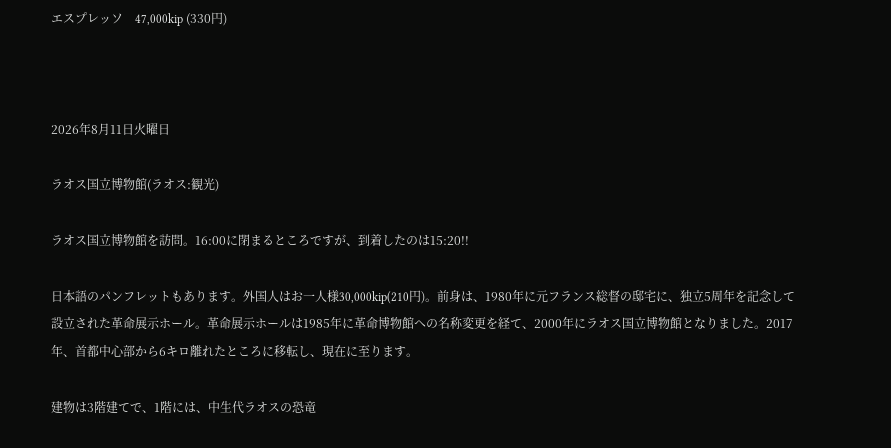エスプレッソ    47,000kip (330円)



2026年8月11日火曜日

ラオス国立博物館(ラオス:観光)

ラオス国立博物館を訪問。16:00に閉まるところですが、到着したのは15:20!!

日本語のパンフレットもあります。外国人はお一人様30,000kip(210円)。前身は、1980年に元フランス総督の邸宅に、独立5周年を記念して設立された革命展示ホール。革命展示ホールは1985年に革命博物館への名称変更を経て、2000年にラオス国立博物館となりました。2017年、首都中心部から6キロ離れたところに移転し、現在に至ります。

建物は3階建てで、1階には、中生代ラオスの恐竜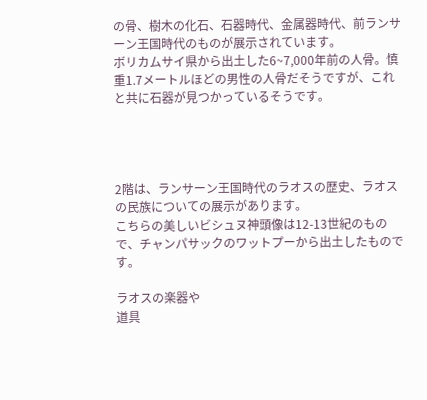の骨、樹木の化石、石器時代、金属器時代、前ランサーン王国時代のものが展示されています。
ボリカムサイ県から出土した6~7,000年前の人骨。慎重1.7メートルほどの男性の人骨だそうですが、これと共に石器が見つかっているそうです。




2階は、ランサーン王国時代のラオスの歴史、ラオスの民族についての展示があります。
こちらの美しいビシュヌ神頭像は12-13世紀のもので、チャンパサックのワットプーから出土したものです。

ラオスの楽器や
道具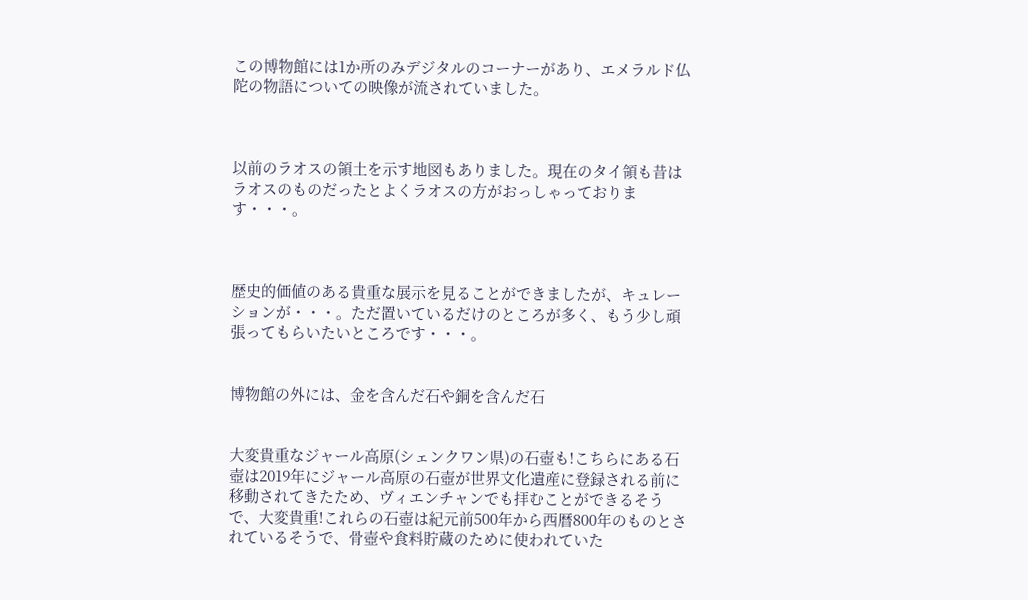この博物館には1か所のみデジタルのコーナーがあり、エメラルド仏陀の物語についての映像が流されていました。



以前のラオスの領土を示す地図もありました。現在のタイ領も昔はラオスのものだったとよくラオスの方がおっしゃっております・・・。



歴史的価値のある貴重な展示を見ることができましたが、キュレーションが・・・。ただ置いているだけのところが多く、もう少し頑張ってもらいたいところです・・・。


博物館の外には、金を含んだ石や銅を含んだ石


大変貴重なジャール高原(シェンクワン県)の石壺も!こちらにある石壺は2019年にジャール高原の石壺が世界文化遺産に登録される前に移動されてきたため、ヴィエンチャンでも拝むことができるそうで、大変貴重!これらの石壺は紀元前500年から西暦800年のものとされているそうで、骨壺や食料貯蔵のために使われていた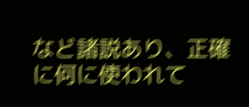など諸説あり、正確に何に使われて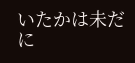いたかは未だに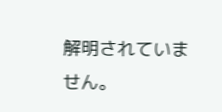解明されていません。